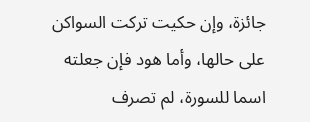جائزة، وإن حكيت تركت السواكن على حالها، وأما هود فإن جعلته اسما للسورة، لم تصرف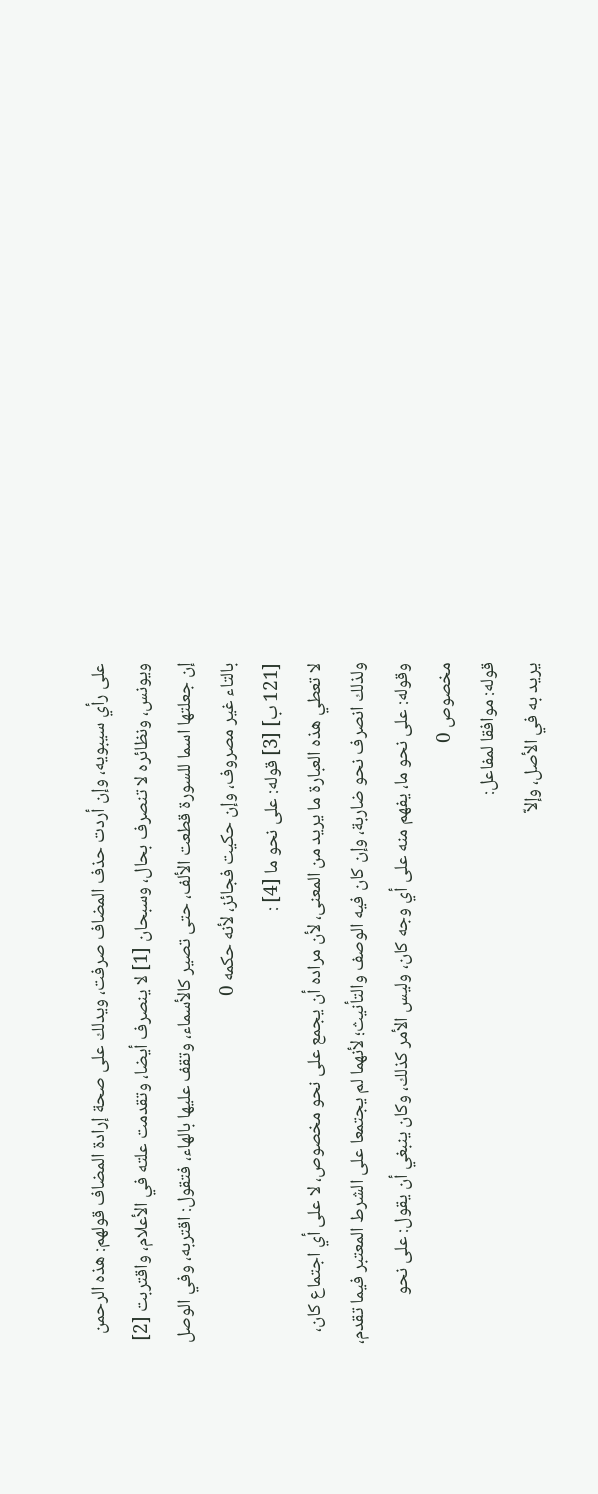على رأي سيبويه، وإن أردت حذف المضاف صرفت، ويدلك على صحة إرادة المضاف قولهم: هذه الرحمن ويونس، ونظائره لا تنصرف بحال، وسبحان [1] لا ينصرف أيضا، وتقدمت علته في الأعلام، واقتربت [2] إن جعلتها اسما للسورة قطعت الألف، حتى تصير كالأسماء، وتقف عليها بالهاء، فتقول: اقتربه، وفي الوصل بالتاء غير مصروف، وإن حكيت فجائز، لأنه حكمه 0
[121 ب] [3] قوله: على نحو ما [4] :
لا تعطي هذه العبارة ما يريد من المعنى، لأن مراده أن يجمع على نحو مخصوص، لا على أي اجتماع كان، ولذلك انصرف نحو ضاربة، وإن كان فيه الوصف والتأنيث؛ لأنهما لم يجتمعا على الشرط المعتبر فيما تقدم، وقوله: على نحو ما، يفهم منه على أي وجه كان، وليس الأمر كذلك، وكان ينبغي أن يقول: على نحو مخصوص 0
قوله: موافقا لمفاعل:
يريد به في الأصل، وإلاّ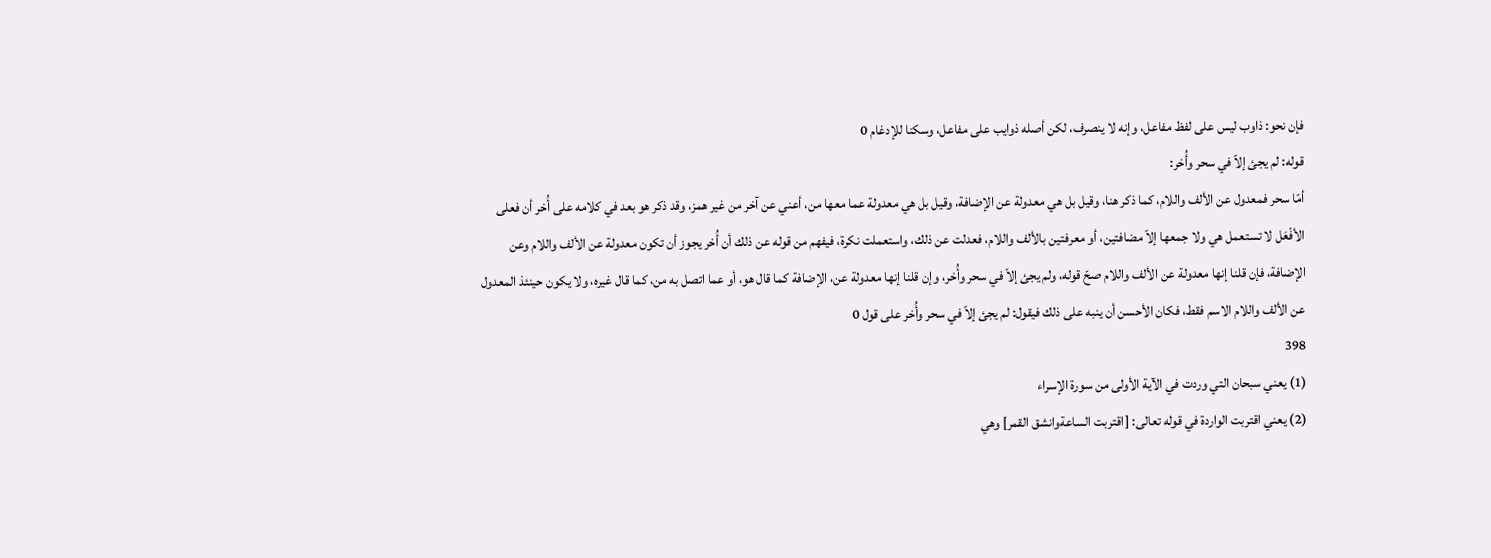فإن نحو: ذاوب ليس على لفظ مفاعل، وإنه لا ينصرف، لكن أصله ذوايب على مفاعل، وسكنا للإدغام 0
قوله: لم يجئ إلاّ في سحر وأُخر:
أمّا سحر فمعدول عن الألف واللام، كما ذكر هنا، وقيل بل هي معدولة عن الإضافة، وقيل بل هي معدولة عما معها من، أعني عن آخر من غير همز، وقد ذكر هو بعد في كلامه على أُخر أن فعلى الأفْعَل لا تستعمل هي ولا جمعها إلاّ مضافتين، أو معرفتين بالألف واللام، فعدلت عن ذلك، واستعملت نكرة، فيفهم من قوله عن ذلك أن أُخر يجوز أن تكون معدولة عن الألف واللام وعن الإضافة، فإن قلنا إنها معدولة عن الألف واللام صحّ قوله، ولم يجئ إلاّ في سحر وأُخر، وإن قلنا إنها معدولة عن، الإضافة كما قال هو، أو عما اتصل به من، كما قال غيره، ولا يكون حينئذ المعدول عن الألف واللام الاسم فقط، فكان الأحسن أن ينبه على ذلك فيقول: لم يجئ إلاّ في سحر وأُخر على قول 0
398
(1) يعني سبحان التي وردت في الآية الأولى من سورة الإسراء
(2) يعني اقتربت الواردة في قوله تعالى: [اقتربت الساعةوانشق القمر] وهي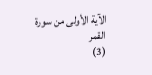الآية الأولى من سورة القمر
(3)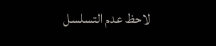لاحظ عدم التسلسل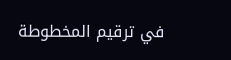في ترقيم المخطوطة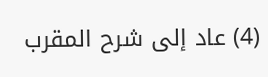(4) عاد إلى شرح المقرب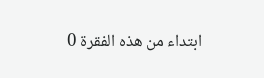ابتداء من هذه الفقرة 0